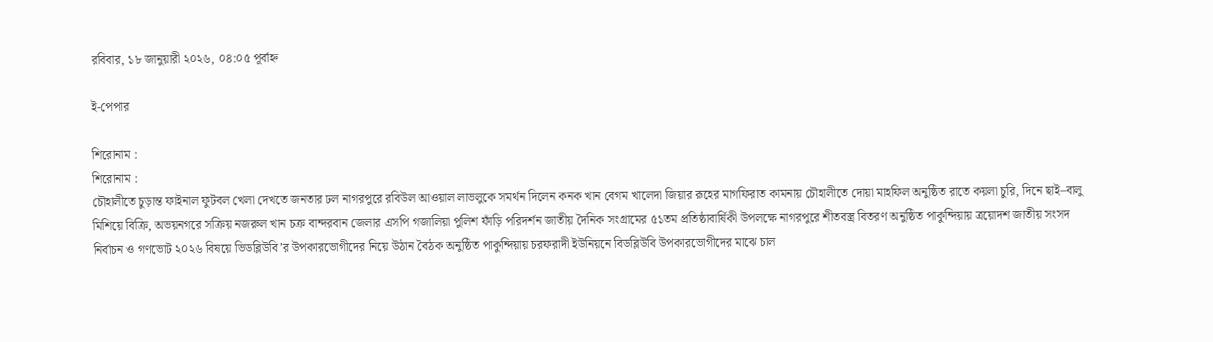রবিবার, ১৮ জানুয়ারী ২০২৬, ০৪:০৫ পূর্বাহ্ন

ই-পেপার

শিরোনাম :
শিরোনাম :
চৌহালীতে চুড়ান্ত ফাইনাল ফুটবল খেলা দেখতে জনতার ঢল নাগরপুরে রবিউল আওয়াল লাভলুকে সমর্থন দিলেন কনক খান বেগম খালেদা জিয়ার রূহের মাগফিরাত কামনায় চৌহালীতে দোয়া মাহফিল অনুষ্ঠিত রাতে কয়লা চুরি, দিনে ছাই–বালু মিশিয়ে বিক্রি, অভয়নগরে সক্রিয় নজরুল খান চক্র বান্দরবান জেলার এসপি গজালিয়া পুলিশ ফাঁড়ি পরিদর্শন জাতীয় দৈনিক সংগ্রামের ৫১তম প্রতিষ্ঠাবার্ষিকী উপলক্ষে নাগরপুরে শীতবস্ত্র বিতরণ অনুষ্ঠিত পাকুন্দিয়ায় ত্রয়োদশ জাতীয় সংসদ নির্বাচন ও গণভোট ২০২৬ বিষয়ে ভিডব্লিউবি’র উপকারভোগীদের নিয়ে উঠান বৈঠক অনুষ্ঠিত পাকুন্দিয়ায় চরফরাদী ইউনিয়নে বিডব্লিউবি উপকারভোগীদের মাঝে চাল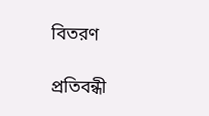বিতরণ

প্রতিবন্ধী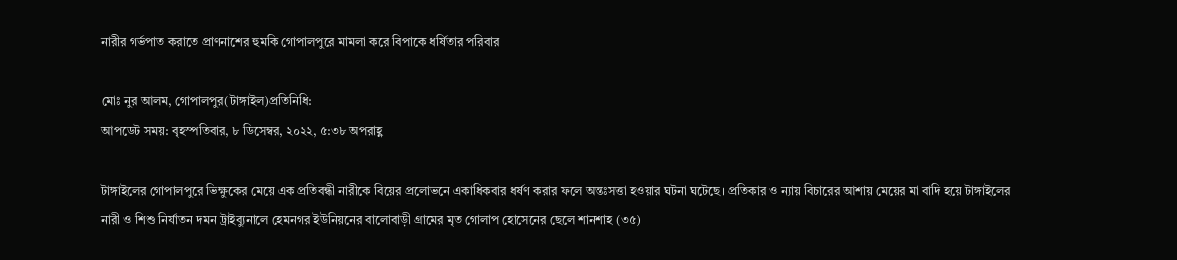নারীর গর্ভপাত করাতে প্রাণনাশের হুমকি গোপালপুরে মামলা করে বিপাকে ধর্ষিতার পরিবার

মোঃ নুর আলম, গোপালপুর(টাঙ্গাইল)প্রতিনিধি:
আপডেট সময়: বৃহস্পতিবার, ৮ ডিসেম্বর, ২০২২, ৫:৩৮ অপরাহ্ণ

টাঙ্গাইলের গোপালপুরে ভিক্ষুকের মেয়ে এক প্রতিবন্ধী নারীকে বিয়ের প্রলোভনে একাধিকবার ধর্ষণ করার ফলে অন্তঃসত্তা হওয়ার ঘটনা ঘটেছে। প্রতিকার ও ন্যায় বিচারের আশায় মেয়ের মা বাদি হয়ে টাঙ্গাইলের নারী ও শিশু নির্যাতন দমন ট্রাইব্যুনালে হেমনগর ইউনিয়নের বালোবাড়ী গ্রামের মৃত গোলাপ হোসেনের ছেলে শানশাহ (৩৫)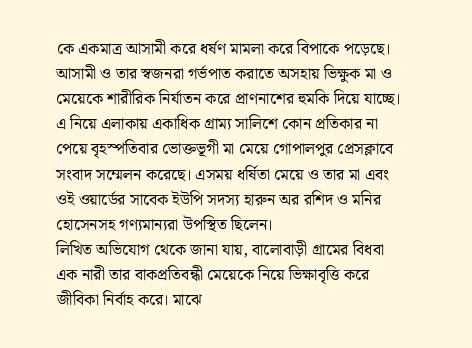কে একমাত্র আসামী করে ধর্ষণ মামলা করে বিপাকে পড়েছে। আসামী ও তার স্বজনরা গর্ভপাত করাতে অসহায় ভিক্ষুক মা ও মেয়েকে শারীরিক নির্যাতন করে প্রাণনাশের হুমকি দিয়ে যাচ্ছে। এ নিয়ে এলাকায় একাধিক গ্রাম্য সালিশে কোন প্রতিকার না পেয়ে বৃহস্পতিবার ভোক্তভূগী মা মেয়ে গোপালপুর প্রেসক্লাবে সংবাদ সম্মেলন করেছে। এসময় ধর্ষিতা মেয়ে ও তার মা এবং ওই ওয়ার্ডের সাবেক ইউপি সদস্য হারুন অর রশিদ ও মনির হোসেনসহ গণ্যমান্যরা উপস্থিত ছিলেন।
লিখিত অভিযোগ থেকে জানা যায়, বালোবাড়ী গ্রামের বিধবা এক নারী তার বাকপ্রতিবন্ধী মেয়েকে নিয়ে ভিক্ষাবৃত্তি করে জীবিকা নির্বাহ করে। মাঝে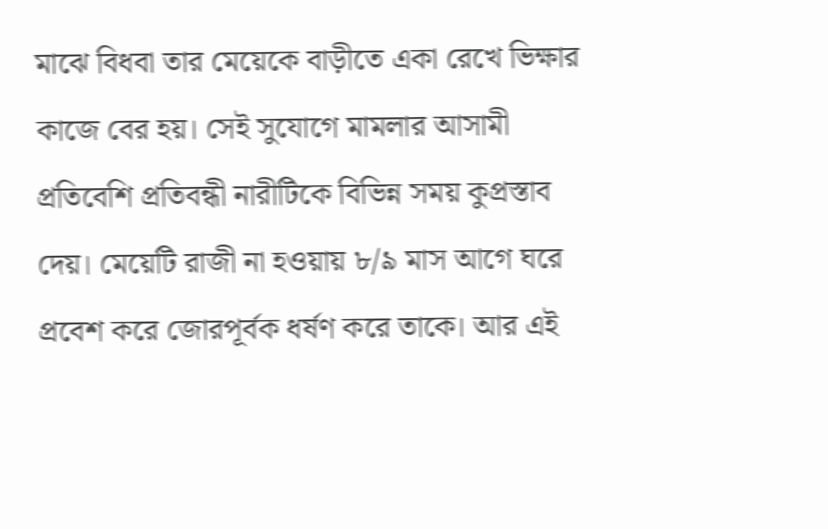মাঝে বিধবা তার মেয়েকে বাড়ীতে একা রেখে ভিক্ষার কাজে বের হয়। সেই সুযোগে মামলার আসামী প্রতিবেশি প্রতিবন্ধী নারীটিকে বিভিন্ন সময় কুপ্রস্তাব দেয়। মেয়েটি রাজী না হওয়ায় ৮/৯ মাস আগে ঘরে প্রবেশ করে জোরপূর্বক ধর্ষণ করে তাকে। আর এই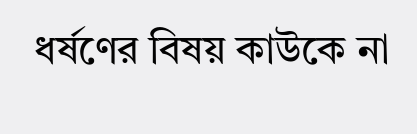ধর্ষণের বিষয় কাউকে না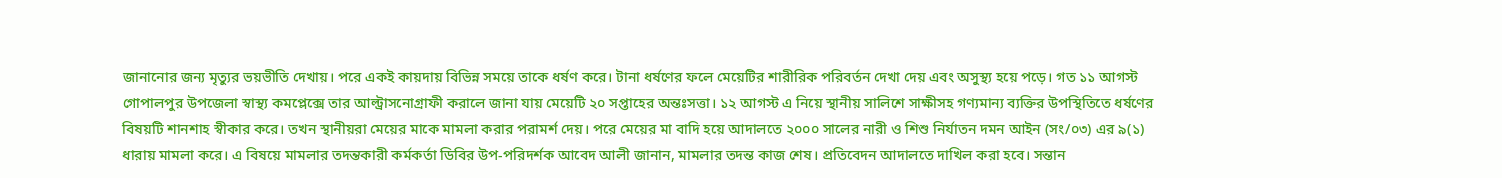জানানোর জন্য মৃত্যুর ভয়ভীতি দেখায়। পরে একই কায়দায় বিভিন্ন সময়ে তাকে ধর্ষণ করে। টানা ধর্ষণের ফলে মেয়েটির শারীরিক পরিবর্তন দেখা দেয় এবং অসুস্থ্য হয়ে পড়ে। গত ১১ আগস্ট গোপালপুর উপজেলা স্বাস্থ্য কমপ্লেক্সে তার আল্ট্রাসনোগ্রাফী করালে জানা যায় মেয়েটি ২০ সপ্তাহের অন্তঃসত্তা। ১২ আগস্ট এ নিয়ে স্থানীয় সালিশে সাক্ষীসহ গণ্যমান্য ব্যক্তির উপস্থিতিতে ধর্ষণের বিষয়টি শানশাহ স্বীকার করে। তখন স্থানীয়রা মেয়ের মাকে মামলা করার পরামর্শ দেয়। পরে মেয়ের মা বাদি হয়ে আদালতে ২০০০ সালের নারী ও শিশু নির্যাতন দমন আইন (সং/০৩) এর ৯(১) ধারায় মামলা করে। এ বিষয়ে মামলার তদন্তকারী কর্মকর্তা ডিবির উপ-পরিদর্শক আবেদ আলী জানান, মামলার তদন্ত কাজ শেষ। প্রতিবেদন আদালতে দাখিল করা হবে। সন্তান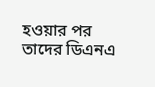হওয়ার পর তাদের ডিএনএ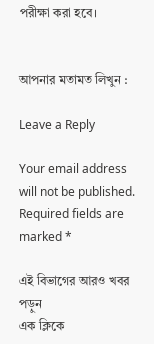পরীক্ষা করা হবে।


আপনার মতামত লিখুন :

Leave a Reply

Your email address will not be published. Required fields are marked *

এই বিভাগের আরও খবর পড়ুন
এক ক্লিকে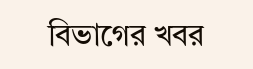বিভাগের খবর